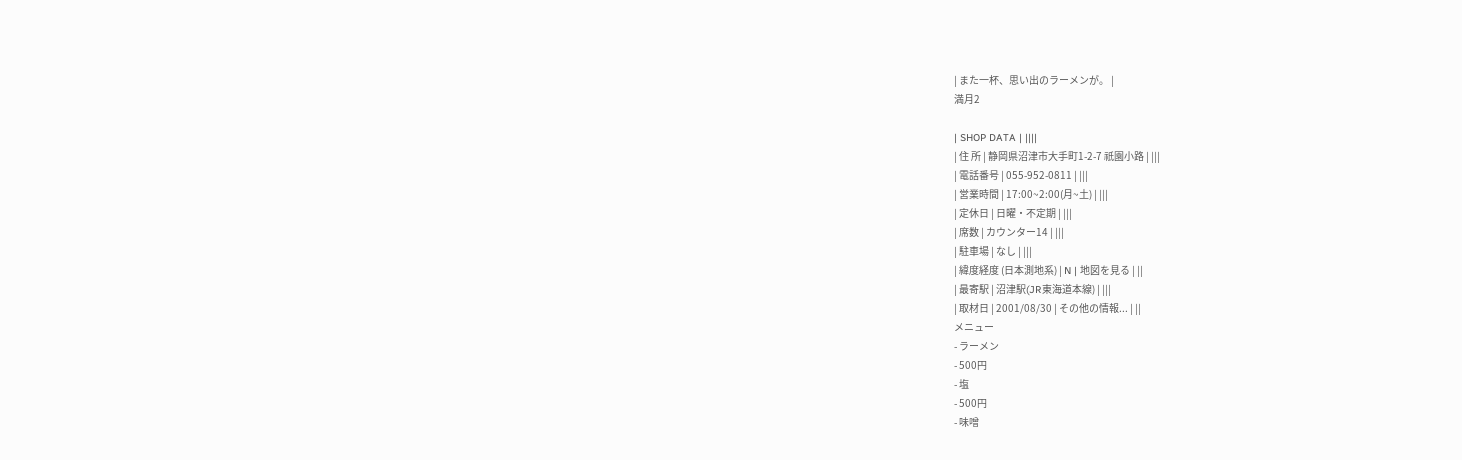| また一杯、思い出のラーメンが。 |
満月2

| SHOP DATA | ||||
| 住 所 | 静岡県沼津市大手町1-2-7 祇園小路 | |||
| 電話番号 | 055-952-0811 | |||
| 営業時間 | 17:00~2:00(月~土) | |||
| 定休日 | 日曜・不定期 | |||
| 席数 | カウンター14 | |||
| 駐車場 | なし | |||
| 緯度経度 (日本測地系) | N | 地図を見る | ||
| 最寄駅 | 沼津駅(JR東海道本線) | |||
| 取材日 | 2001/08/30 | その他の情報... | ||
メニュー
- ラーメン
- 500円
- 塩
- 500円
- 味噌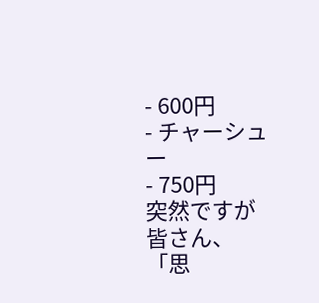- 600円
- チャーシュー
- 750円
突然ですが皆さん、「思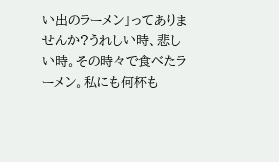い出のラーメン」ってありませんか?うれしい時、悲しい時。その時々で食べたラーメン。私にも何杯も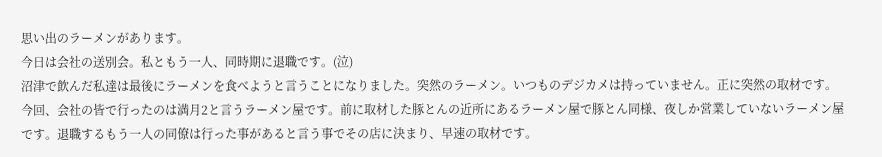思い出のラーメンがあります。
今日は会社の送別会。私ともう一人、同時期に退職です。(泣)
沼津で飲んだ私達は最後にラーメンを食べようと言うことになりました。突然のラーメン。いつものデジカメは持っていません。正に突然の取材です。
今回、会社の皆で行ったのは満月2と言うラーメン屋です。前に取材した豚とんの近所にあるラーメン屋で豚とん同様、夜しか営業していないラーメン屋です。退職するもう一人の同僚は行った事があると言う事でその店に決まり、早速の取材です。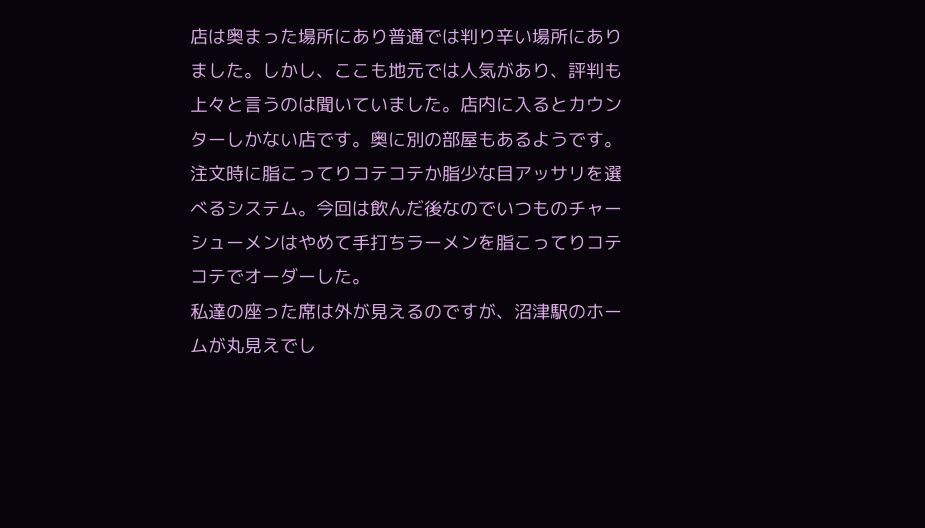店は奥まった場所にあり普通では判り辛い場所にありました。しかし、ここも地元では人気があり、評判も上々と言うのは聞いていました。店内に入るとカウンターしかない店です。奥に別の部屋もあるようです。注文時に脂こってりコテコテか脂少な目アッサリを選べるシステム。今回は飲んだ後なのでいつものチャーシューメンはやめて手打ちラーメンを脂こってりコテコテでオーダーした。
私達の座った席は外が見えるのですが、沼津駅のホームが丸見えでし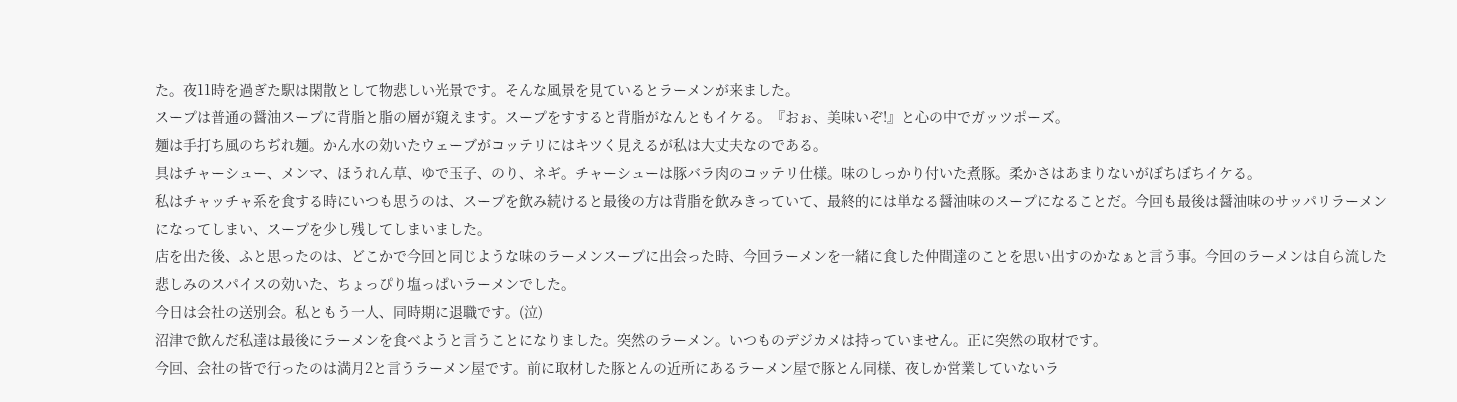た。夜11時を過ぎた駅は閑散として物悲しい光景です。そんな風景を見ているとラーメンが来ました。
スープは普通の醤油スープに背脂と脂の層が窺えます。スープをすすると背脂がなんともイケる。『おぉ、美味いぞ!』と心の中でガッツポーズ。
麺は手打ち風のちぢれ麺。かん水の効いたウェーブがコッテリにはキツく見えるが私は大丈夫なのである。
具はチャーシュー、メンマ、ほうれん草、ゆで玉子、のり、ネギ。チャーシューは豚バラ肉のコッテリ仕様。味のしっかり付いた煮豚。柔かさはあまりないがぼちぼちイケる。
私はチャッチャ系を食する時にいつも思うのは、スープを飲み続けると最後の方は背脂を飲みきっていて、最終的には単なる醤油味のスープになることだ。今回も最後は醤油味のサッパリラーメンになってしまい、スープを少し残してしまいました。
店を出た後、ふと思ったのは、どこかで今回と同じような味のラーメンスープに出会った時、今回ラーメンを一緒に食した仲間達のことを思い出すのかなぁと言う事。今回のラーメンは自ら流した悲しみのスパイスの効いた、ちょっぴり塩っぱいラーメンでした。
今日は会社の送別会。私ともう一人、同時期に退職です。(泣)
沼津で飲んだ私達は最後にラーメンを食べようと言うことになりました。突然のラーメン。いつものデジカメは持っていません。正に突然の取材です。
今回、会社の皆で行ったのは満月2と言うラーメン屋です。前に取材した豚とんの近所にあるラーメン屋で豚とん同様、夜しか営業していないラ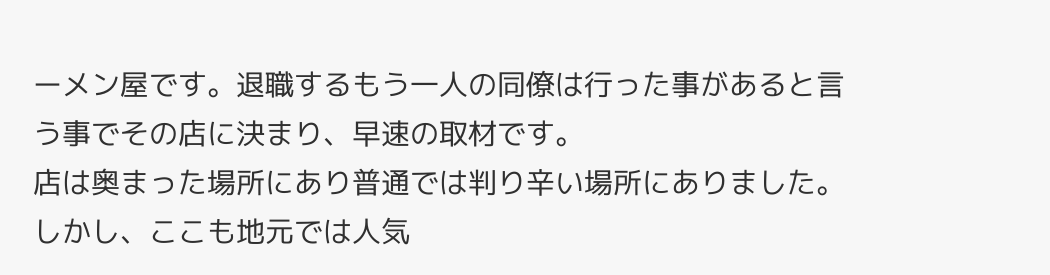ーメン屋です。退職するもう一人の同僚は行った事があると言う事でその店に決まり、早速の取材です。
店は奥まった場所にあり普通では判り辛い場所にありました。しかし、ここも地元では人気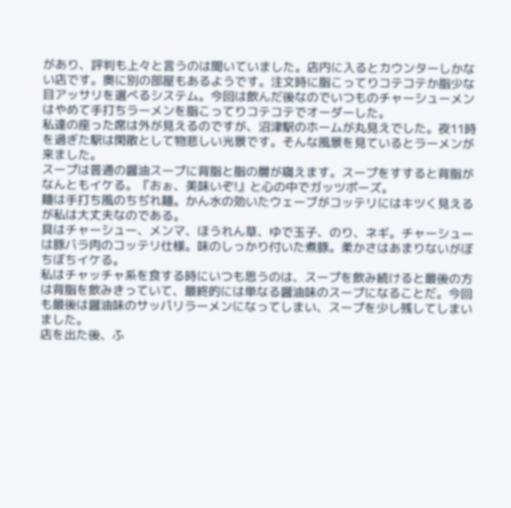があり、評判も上々と言うのは聞いていました。店内に入るとカウンターしかない店です。奥に別の部屋もあるようです。注文時に脂こってりコテコテか脂少な目アッサリを選べるシステム。今回は飲んだ後なのでいつものチャーシューメンはやめて手打ちラーメンを脂こってりコテコテでオーダーした。
私達の座った席は外が見えるのですが、沼津駅のホームが丸見えでした。夜11時を過ぎた駅は閑散として物悲しい光景です。そんな風景を見ているとラーメンが来ました。
スープは普通の醤油スープに背脂と脂の層が窺えます。スープをすすると背脂がなんともイケる。『おぉ、美味いぞ!』と心の中でガッツポーズ。
麺は手打ち風のちぢれ麺。かん水の効いたウェーブがコッテリにはキツく見えるが私は大丈夫なのである。
具はチャーシュー、メンマ、ほうれん草、ゆで玉子、のり、ネギ。チャーシューは豚バラ肉のコッテリ仕様。味のしっかり付いた煮豚。柔かさはあまりないがぼちぼちイケる。
私はチャッチャ系を食する時にいつも思うのは、スープを飲み続けると最後の方は背脂を飲みきっていて、最終的には単なる醤油味のスープになることだ。今回も最後は醤油味のサッパリラーメンになってしまい、スープを少し残してしまいました。
店を出た後、ふ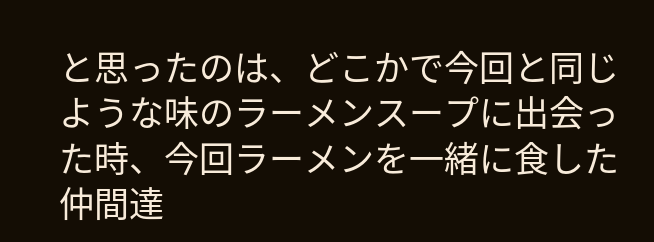と思ったのは、どこかで今回と同じような味のラーメンスープに出会った時、今回ラーメンを一緒に食した仲間達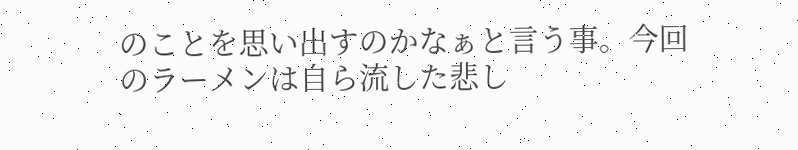のことを思い出すのかなぁと言う事。今回のラーメンは自ら流した悲し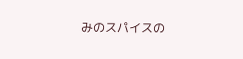みのスパイスの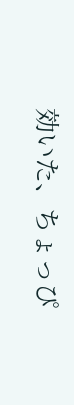効いた、ちょっぴ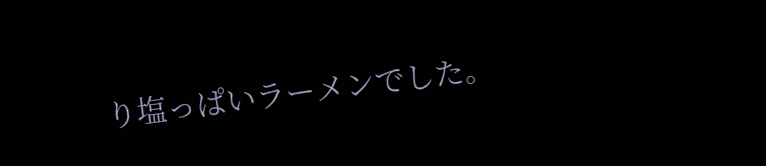り塩っぱいラーメンでした。